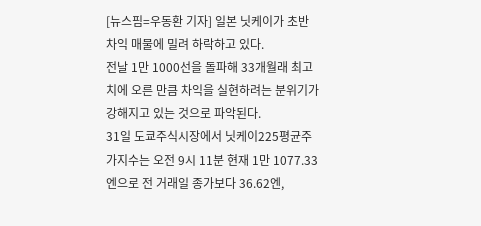[뉴스핌=우동환 기자] 일본 닛케이가 초반 차익 매물에 밀려 하락하고 있다.
전날 1만 1000선을 돌파해 33개월래 최고치에 오른 만큼 차익을 실현하려는 분위기가 강해지고 있는 것으로 파악된다.
31일 도쿄주식시장에서 닛케이225평균주가지수는 오전 9시 11분 현재 1만 1077.33엔으로 전 거래일 종가보다 36.62엔,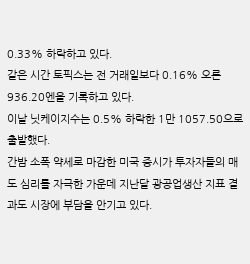0.33% 하락하고 있다.
같은 시간 토픽스는 전 거래일보다 0.16% 오른 936.20엔을 기록하고 있다.
이날 닛케이지수는 0.5% 하락한 1만 1057.50으로 출발했다.
간밤 소폭 약세로 마감한 미국 증시가 투자자들의 매도 심리를 자극한 가운데 지난달 광공업생산 지표 결과도 시장에 부담을 안기고 있다.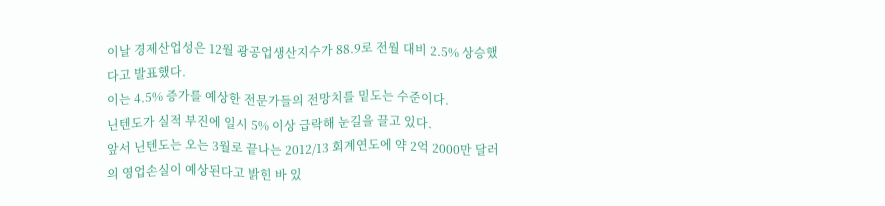이날 경제산업성은 12월 광공업생산지수가 88.9로 전월 대비 2.5% 상승했다고 발표했다.
이는 4.5% 증가를 예상한 전문가들의 전망치를 밑도는 수준이다.
닌텐도가 실적 부진에 일시 5% 이상 급락해 눈길을 끌고 있다.
앞서 닌텐도는 오는 3월로 끝나는 2012/13 회계연도에 약 2억 2000만 달러의 영업손실이 예상된다고 밝힌 바 있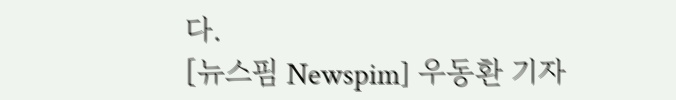다.
[뉴스핌 Newspim] 우동환 기자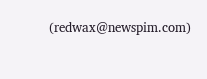(redwax@newspim.com)